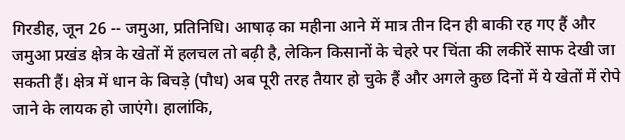गिरडीह, जून 26 -- जमुआ, प्रतिनिधि। आषाढ़ का महीना आने में मात्र तीन दिन ही बाकी रह गए हैं और जमुआ प्रखंड क्षेत्र के खेतों में हलचल तो बढ़ी है, लेकिन किसानों के चेहरे पर चिंता की लकीरें साफ देखी जा सकती हैं। क्षेत्र में धान के बिचड़े (पौध) अब पूरी तरह तैयार हो चुके हैं और अगले कुछ दिनों में ये खेतों में रोपे जाने के लायक हो जाएंगे। हालांकि,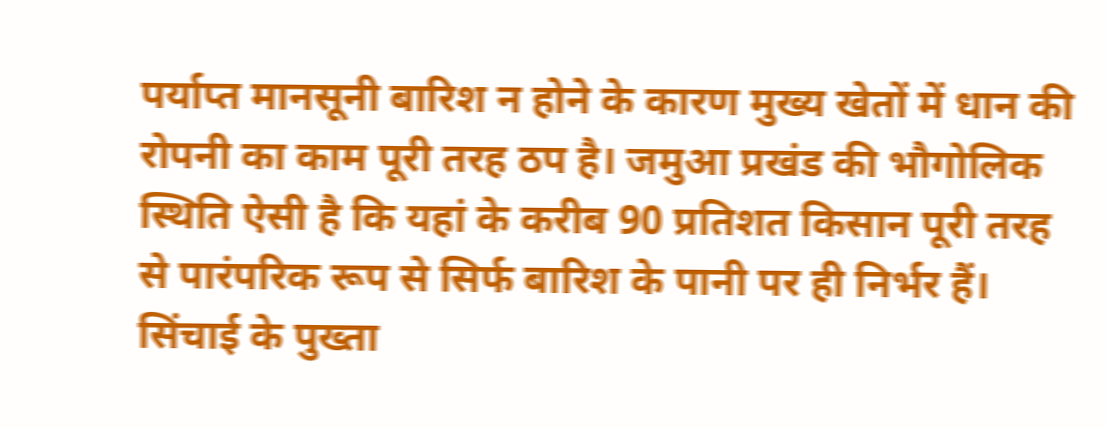पर्याप्त मानसूनी बारिश न होने के कारण मुख्य खेतों में धान की रोपनी का काम पूरी तरह ठप है। जमुआ प्रखंड की भौगोलिक स्थिति ऐसी है कि यहां के करीब 90 प्रतिशत किसान पूरी तरह से पारंपरिक रूप से सिर्फ बारिश के पानी पर ही निर्भर हैं। सिंचाई के पुख्ता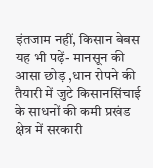इंतजाम नहीं, किसान बेबस यह भी पढ़ें- मानसून की आसा छोड़ ,धान रोपने की तैयारी में जुटे किसानसिंचाई के साधनों की कमी प्रखंड क्षेत्र में सरकारी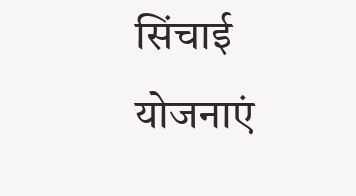सिंचाई योजनाएं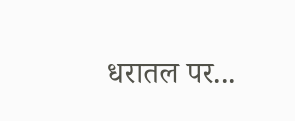धरातल पर...